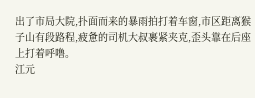出了市局大院,扑面而来的暴雨拍打着车窗,市区距离猴子山有段路程,疲惫的司机大叔裹紧夹克,歪头靠在后座上打着呼噜。
江元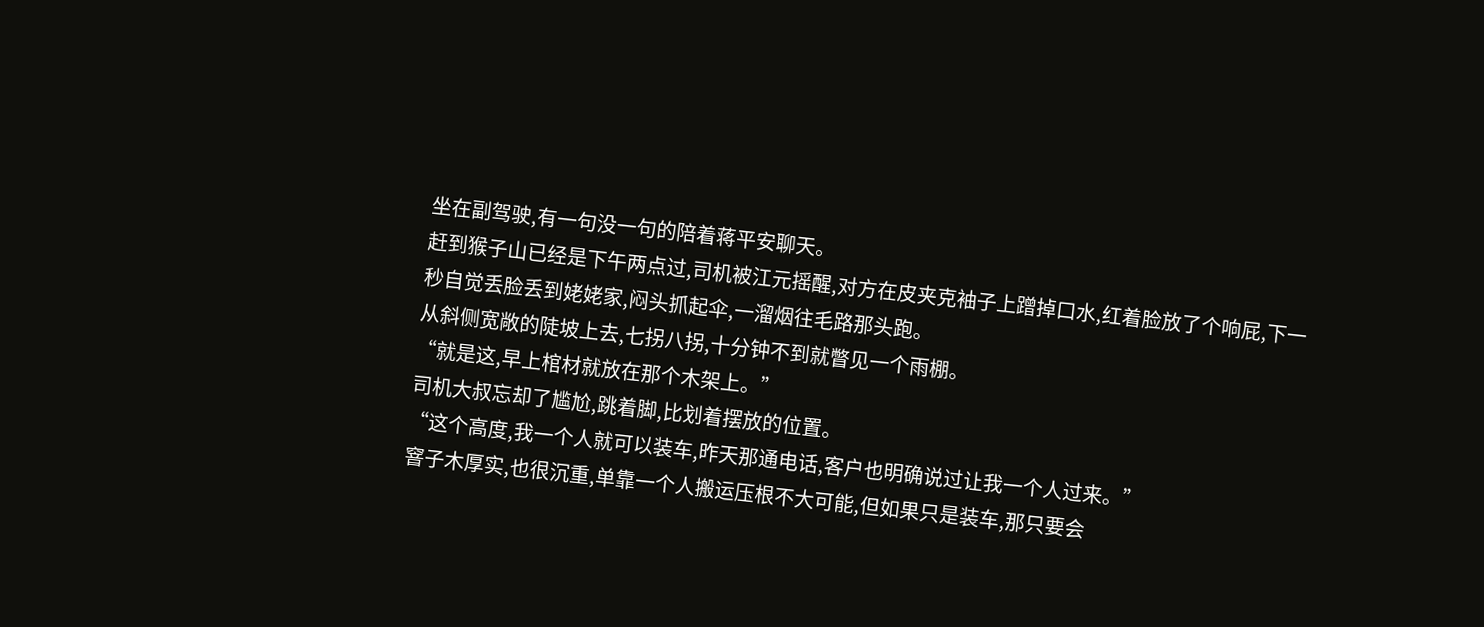坐在副驾驶,有一句没一句的陪着蒋平安聊天。
赶到猴子山已经是下午两点过,司机被江元摇醒,对方在皮夹克袖子上蹭掉口水,红着脸放了个响屁,下一秒自觉丢脸丢到姥姥家,闷头抓起伞,一溜烟往毛路那头跑。
从斜侧宽敞的陡坡上去,七拐八拐,十分钟不到就瞥见一个雨棚。
“就是这,早上棺材就放在那个木架上。”
司机大叔忘却了尴尬,跳着脚,比划着摆放的位置。
“这个高度,我一个人就可以装车,昨天那通电话,客户也明确说过让我一个人过来。”
窨子木厚实,也很沉重,单靠一个人搬运压根不大可能,但如果只是装车,那只要会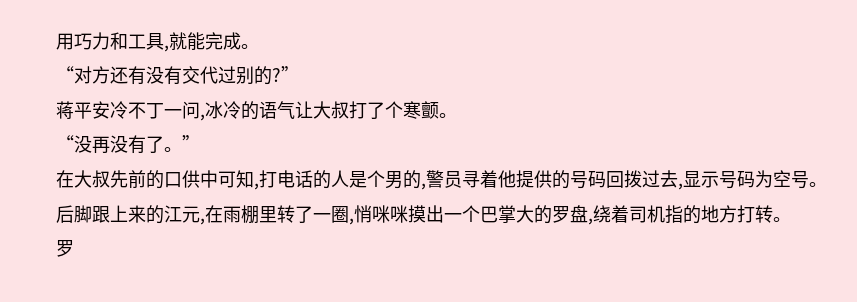用巧力和工具,就能完成。
“对方还有没有交代过别的?”
蒋平安冷不丁一问,冰冷的语气让大叔打了个寒颤。
“没再没有了。”
在大叔先前的口供中可知,打电话的人是个男的,警员寻着他提供的号码回拨过去,显示号码为空号。
后脚跟上来的江元,在雨棚里转了一圈,悄咪咪摸出一个巴掌大的罗盘,绕着司机指的地方打转。
罗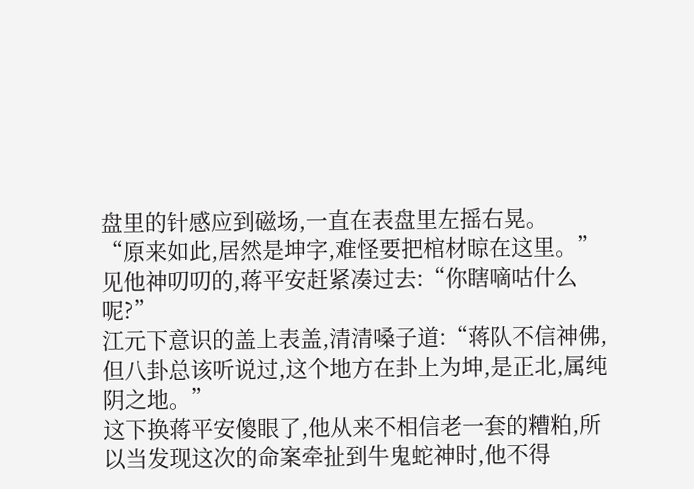盘里的针感应到磁场,一直在表盘里左摇右晃。
“原来如此,居然是坤字,难怪要把棺材晾在这里。”
见他神叨叨的,蒋平安赶紧凑过去:“你瞎嘀咕什么呢?”
江元下意识的盖上表盖,清清嗓子道:“蒋队不信神佛,但八卦总该听说过,这个地方在卦上为坤,是正北,属纯阴之地。”
这下换蒋平安傻眼了,他从来不相信老一套的糟粕,所以当发现这次的命案牵扯到牛鬼蛇神时,他不得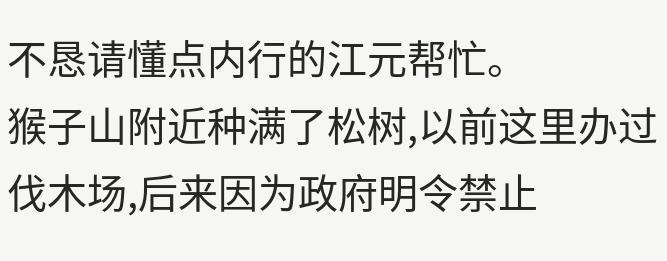不恳请懂点内行的江元帮忙。
猴子山附近种满了松树,以前这里办过伐木场,后来因为政府明令禁止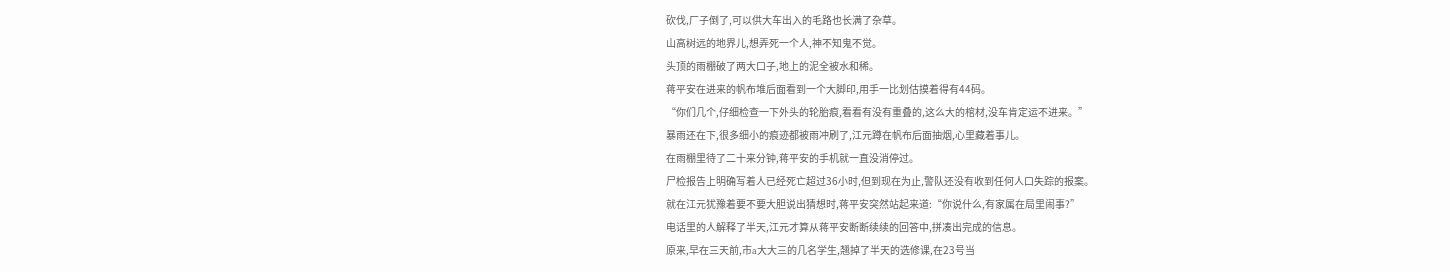砍伐,厂子倒了,可以供大车出入的毛路也长满了杂草。
山高树远的地界儿,想弄死一个人,神不知鬼不觉。
头顶的雨棚破了两大口子,地上的泥全被水和稀。
蒋平安在进来的帆布堆后面看到一个大脚印,用手一比划估摸着得有44码。
“你们几个,仔细检查一下外头的轮胎痕,看看有没有重叠的,这么大的棺材,没车肯定运不进来。”
暴雨还在下,很多细小的痕迹都被雨冲刷了,江元蹲在帆布后面抽烟,心里藏着事儿。
在雨棚里待了二十来分钟,蒋平安的手机就一直没消停过。
尸检报告上明确写着人已经死亡超过36小时,但到现在为止,警队还没有收到任何人口失踪的报案。
就在江元犹豫着要不要大胆说出猜想时,蒋平安突然站起来道:“你说什么,有家属在局里闹事?”
电话里的人解释了半天,江元才算从蒋平安断断续续的回答中,拼凑出完成的信息。
原来,早在三天前,市a大大三的几名学生,翘掉了半天的选修课,在23号当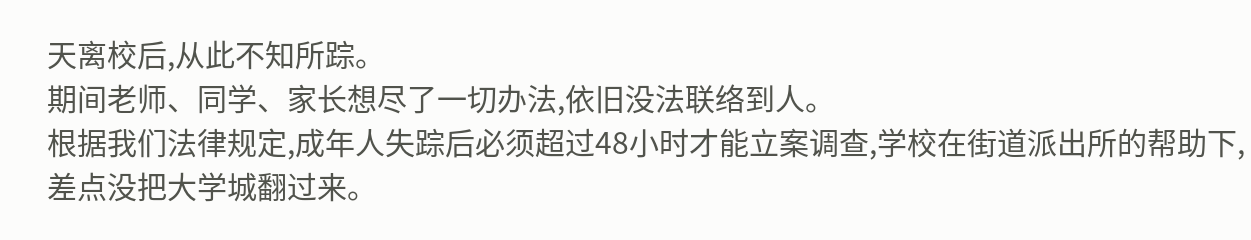天离校后,从此不知所踪。
期间老师、同学、家长想尽了一切办法,依旧没法联络到人。
根据我们法律规定,成年人失踪后必须超过48小时才能立案调查,学校在街道派出所的帮助下,差点没把大学城翻过来。